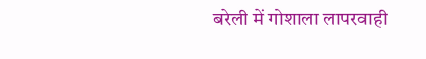बरेली में गोशाला लापरवाही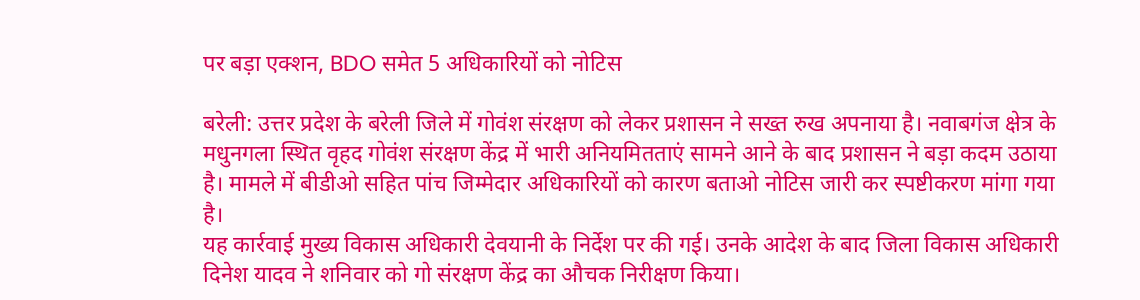पर बड़ा एक्शन, BDO समेत 5 अधिकारियों को नोटिस

बरेली: उत्तर प्रदेश के बरेली जिले में गोवंश संरक्षण को लेकर प्रशासन ने सख्त रुख अपनाया है। नवाबगंज क्षेत्र के मधुनगला स्थित वृहद गोवंश संरक्षण केंद्र में भारी अनियमितताएं सामने आने के बाद प्रशासन ने बड़ा कदम उठाया है। मामले में बीडीओ सहित पांच जिम्मेदार अधिकारियों को कारण बताओ नोटिस जारी कर स्पष्टीकरण मांगा गया है।
यह कार्रवाई मुख्य विकास अधिकारी देवयानी के निर्देश पर की गई। उनके आदेश के बाद जिला विकास अधिकारी दिनेश यादव ने शनिवार को गो संरक्षण केंद्र का औचक निरीक्षण किया।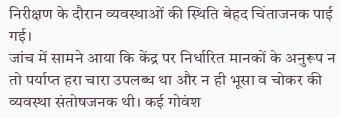निरीक्षण के दौरान व्यवस्थाओं की स्थिति बेहद चिंताजनक पाई गई।
जांच में सामने आया कि केंद्र पर निर्धारित मानकों के अनुरूप न तो पर्याप्त हरा चारा उपलब्ध था और न ही भूसा व चोकर की व्यवस्था संतोषजनक थी। कई गोवंश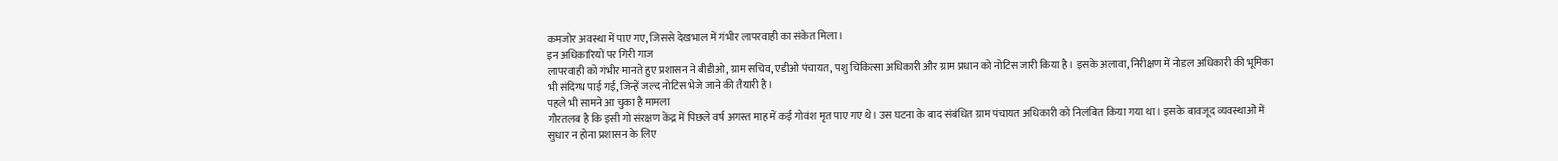कमजोर अवस्था में पाए गए, जिससे देखभाल में गंभीर लापरवाही का संकेत मिला।
इन अधिकारियों पर गिरी गाज
लापरवाही को गंभीर मानते हुए प्रशासन ने बीडीओ, ग्राम सचिव, एडीओ पंचायत, पशु चिकित्सा अधिकारी और ग्राम प्रधान को नोटिस जारी किया है। इसके अलावा, निरीक्षण में नोडल अधिकारी की भूमिका भी संदिग्ध पाई गई, जिन्हें जल्द नोटिस भेजे जाने की तैयारी है।
पहले भी सामने आ चुका है मामला
गौरतलब है कि इसी गो संरक्षण केंद्र में पिछले वर्ष अगस्त माह में कई गोवंश मृत पाए गए थे। उस घटना के बाद संबंधित ग्राम पंचायत अधिकारी को निलंबित किया गया था। इसके बावजूद व्यवस्थाओं में सुधार न होना प्रशासन के लिए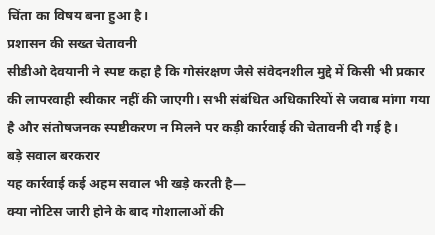चिंता का विषय बना हुआ है।
प्रशासन की सख्त चेतावनी
सीडीओ देवयानी ने स्पष्ट कहा है कि गोसंरक्षण जैसे संवेदनशील मुद्दे में किसी भी प्रकार की लापरवाही स्वीकार नहीं की जाएगी। सभी संबंधित अधिकारियों से जवाब मांगा गया है और संतोषजनक स्पष्टीकरण न मिलने पर कड़ी कार्रवाई की चेतावनी दी गई है।
बड़े सवाल बरकरार
यह कार्रवाई कई अहम सवाल भी खड़े करती है—
क्या नोटिस जारी होने के बाद गोशालाओं की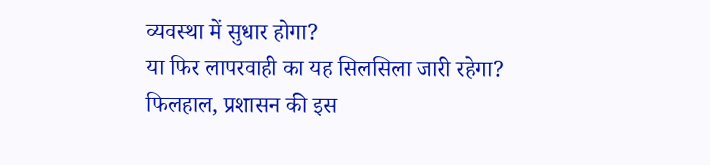व्यवस्था में सुधार होगा?
या फिर लापरवाही का यह सिलसिला जारी रहेगा?
फिलहाल, प्रशासन की इस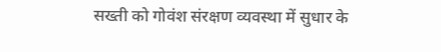सख्ती को गोवंश संरक्षण व्यवस्था में सुधार के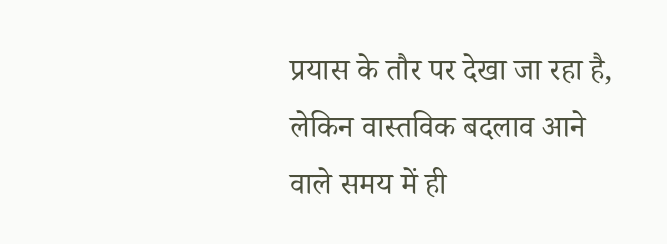प्रयास के तौर पर देखा जा रहा है, लेकिन वास्तविक बदलाव आने वाले समय में ही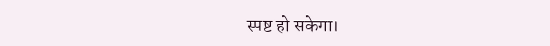स्पष्ट हो सकेगा।